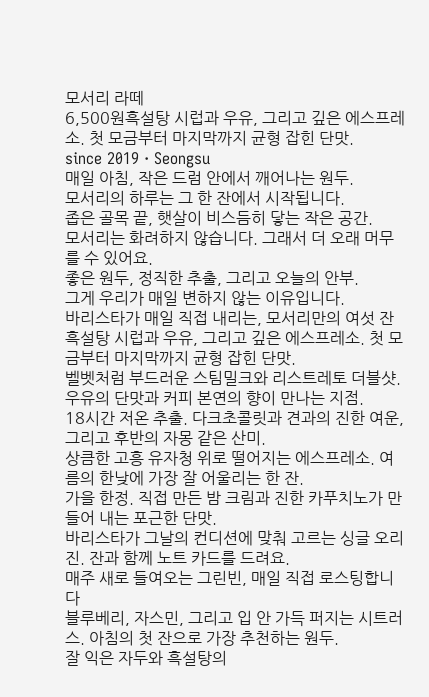모서리 라떼
6,500원흑설탕 시럽과 우유, 그리고 깊은 에스프레소. 첫 모금부터 마지막까지 균형 잡힌 단맛.
since 2019 · Seongsu
매일 아침, 작은 드럼 안에서 깨어나는 원두.
모서리의 하루는 그 한 잔에서 시작됩니다.
좁은 골목 끝, 햇살이 비스듬히 닿는 작은 공간.
모서리는 화려하지 않습니다. 그래서 더 오래 머무를 수 있어요.
좋은 원두, 정직한 추출, 그리고 오늘의 안부.
그게 우리가 매일 변하지 않는 이유입니다.
바리스타가 매일 직접 내리는, 모서리만의 여섯 잔
흑설탕 시럽과 우유, 그리고 깊은 에스프레소. 첫 모금부터 마지막까지 균형 잡힌 단맛.
벨벳처럼 부드러운 스팀밀크와 리스트레토 더블샷. 우유의 단맛과 커피 본연의 향이 만나는 지점.
18시간 저온 추출. 다크초콜릿과 견과의 진한 여운, 그리고 후반의 자몽 같은 산미.
상큼한 고흥 유자청 위로 떨어지는 에스프레소. 여름의 한낮에 가장 잘 어울리는 한 잔.
가을 한정. 직접 만든 밤 크림과 진한 카푸치노가 만들어 내는 포근한 단맛.
바리스타가 그날의 컨디션에 맞춰 고르는 싱글 오리진. 잔과 함께 노트 카드를 드려요.
매주 새로 들여오는 그린빈, 매일 직접 로스팅합니다
블루베리, 자스민, 그리고 입 안 가득 퍼지는 시트러스. 아침의 첫 잔으로 가장 추천하는 원두.
잘 익은 자두와 흑설탕의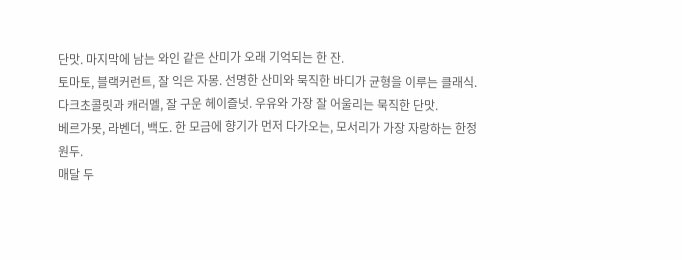단맛. 마지막에 남는 와인 같은 산미가 오래 기억되는 한 잔.
토마토, 블랙커런트, 잘 익은 자몽. 선명한 산미와 묵직한 바디가 균형을 이루는 클래식.
다크초콜릿과 캐러멜, 잘 구운 헤이즐넛. 우유와 가장 잘 어울리는 묵직한 단맛.
베르가못, 라벤더, 백도. 한 모금에 향기가 먼저 다가오는, 모서리가 가장 자랑하는 한정 원두.
매달 두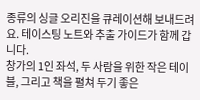종류의 싱글 오리진을 큐레이션해 보내드려요. 테이스팅 노트와 추출 가이드가 함께 갑니다.
창가의 1인 좌석, 두 사람을 위한 작은 테이블, 그리고 책을 펼쳐 두기 좋은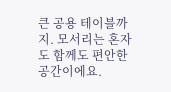큰 공용 테이블까지. 모서리는 혼자도 함께도 편안한 공간이에요.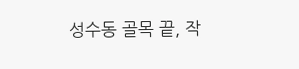성수동 골목 끝, 작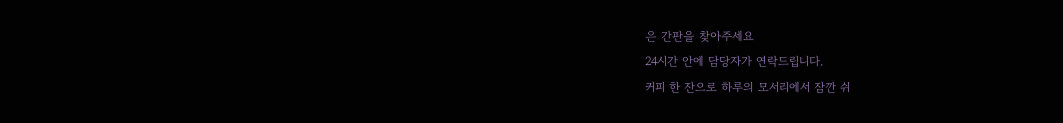은 간판을 찾아주세요
24시간 안에 담당자가 연락드립니다.
커피 한 잔으로 하루의 모서리에서 잠깐 쉬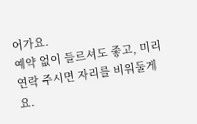어가요.
예약 없이 들르셔도 좋고, 미리 연락 주시면 자리를 비워둘게요.